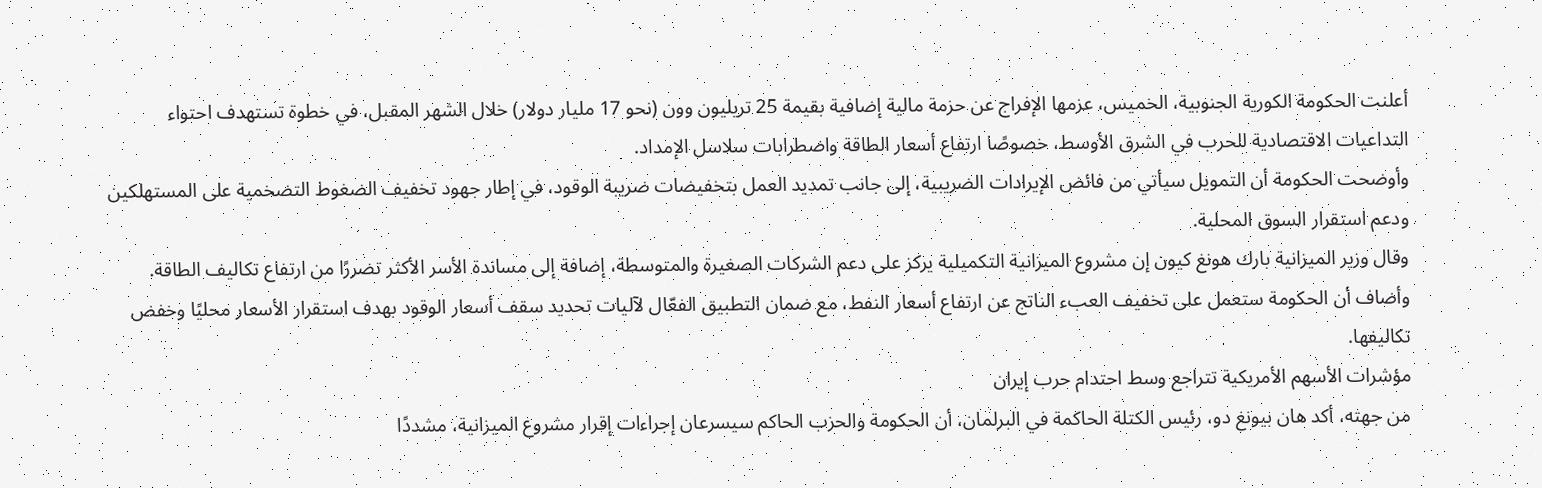أعلنت الحكومة الكورية الجنوبية، الخميس، عزمها الإفراج عن حزمة مالية إضافية بقيمة 25 تريليون وون (نحو 17 مليار دولار) خلال الشهر المقبل، في خطوة تستهدف احتواء التداعيات الاقتصادية للحرب في الشرق الأوسط، خصوصًا ارتفاع أسعار الطاقة واضطرابات سلاسل الإمداد.
وأوضحت الحكومة أن التمويل سيأتي من فائض الإيرادات الضريبية، إلى جانب تمديد العمل بتخفيضات ضريبة الوقود، في إطار جهود تخفيف الضغوط التضخمية على المستهلكين ودعم استقرار السوق المحلية.
وقال وزير الميزانية بارك هونغ كيون إن مشروع الميزانية التكميلية يركز على دعم الشركات الصغيرة والمتوسطة، إضافة إلى مساندة الأسر الأكثر تضررًا من ارتفاع تكاليف الطاقة.
وأضاف أن الحكومة ستعمل على تخفيف العبء الناتج عن ارتفاع أسعار النفط، مع ضمان التطبيق الفعّال لآليات تحديد سقف أسعار الوقود بهدف استقرار الأسعار محليًا وخفض تكاليفها.
مؤشرات الأسهم الأمريكية تتراجع وسط احتدام حرب إيران
من جهته، أكد هان بيونغ دو، رئيس الكتلة الحاكمة في البرلمان، أن الحكومة والحزب الحاكم سيسرعان إجراءات إقرار مشروع الميزانية، مشددًا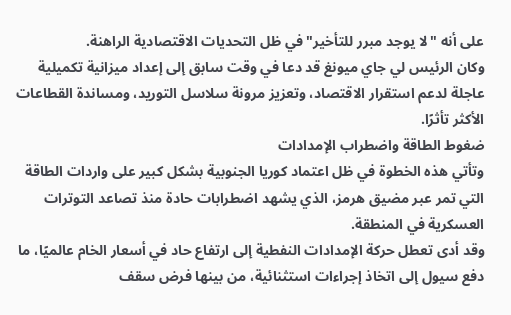على أنه "لا يوجد مبرر للتأخير" في ظل التحديات الاقتصادية الراهنة.
وكان الرئيس لي جاي ميونغ قد دعا في وقت سابق إلى إعداد ميزانية تكميلية عاجلة لدعم استقرار الاقتصاد، وتعزيز مرونة سلاسل التوريد، ومساندة القطاعات الأكثر تأثرًا.
ضغوط الطاقة واضطراب الإمدادات
وتأتي هذه الخطوة في ظل اعتماد كوريا الجنوبية بشكل كبير على واردات الطاقة التي تمر عبر مضيق هرمز، الذي يشهد اضطرابات حادة منذ تصاعد التوترات العسكرية في المنطقة.
وقد أدى تعطل حركة الإمدادات النفطية إلى ارتفاع حاد في أسعار الخام عالميًا، ما دفع سيول إلى اتخاذ إجراءات استثنائية، من بينها فرض سقف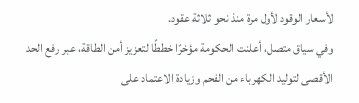لأسعار الوقود لأول مرة منذ نحو ثلاثة عقود.
وفي سياق متصل، أعلنت الحكومة مؤخرًا خططًا لتعزيز أمن الطاقة، عبر رفع الحد الأقصى لتوليد الكهرباء من الفحم وزيادة الاعتماد على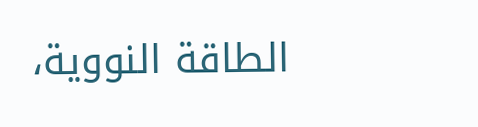الطاقة النووية،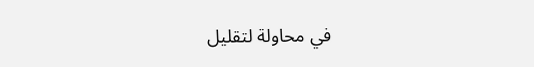في محاولة لتقليل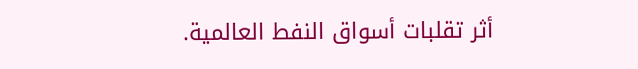أثر تقلبات أسواق النفط العالمية.